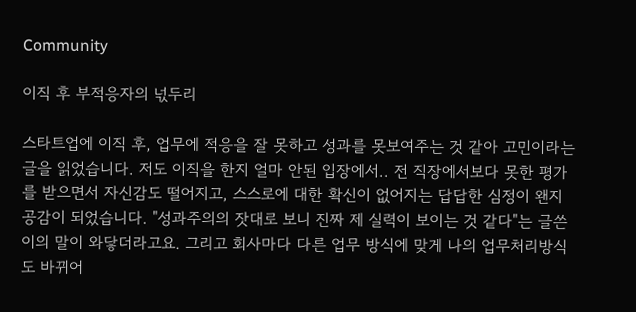Community

이직 후 부적응자의 넋두리

스타트업에 이직 후, 업무에 적응을 잘 못하고 성과를 못보여주는 것 같아 고민이라는 글을 읽었습니다. 저도 이직을 한지 얼마 안된 입장에서.. 전 직장에서보다 못한 평가를 받으면서 자신감도 떨어지고, 스스로에 대한 확신이 없어지는 답답한 심정이 왠지 공감이 되었습니다. "성과주의의 잣대로 보니 진짜 제 실력이 보이는 것 같다"는 글쓴이의 말이 와닿더라고요. 그리고 회사마다 다른 업무 방식에 맞게 나의 업무처리방식도 바뀌어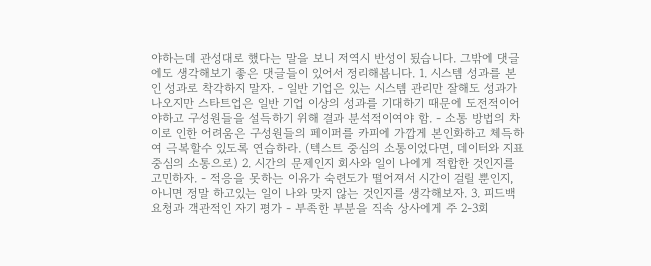야하는데 관성대로 했다는 말을 보니 저역시 반성이 됬습니다. 그밖에 댓글에도 생각해보기 좋은 댓글들이 있어서 정리해봅니다. 1. 시스템 성과를 본인 성과로 착각하지 말자. - 일반 기업은 있는 시스템 관리만 잘해도 성과가 나오지만 스타트업은 일반 기업 이상의 성과를 기대하기 때문에 도전적이어야하고 구성원들을 설득하기 위해 결과 분석적이여야 함. - 소통 방법의 차이로 인한 어려움은 구성원들의 페이퍼를 카피에 가깝게 본인화하고 체득하여 극복할수 있도록 연습하라. (텍스트 중심의 소통이었다면, 데이터와 지표 중심의 소통으로) 2. 시간의 문제인지 회사와 일이 나에게 적합한 것인지를 고민하자. - 적응을 못하는 이유가 숙련도가 떨어져서 시간이 걸릴 뿐인지, 아니면 정말 하고있는 일이 나와 맞지 않는 것인지를 생각해보자. 3. 피드백 요청과 객관적인 자기 평가 - 부족한 부분을 직속 상사에게 주 2-3회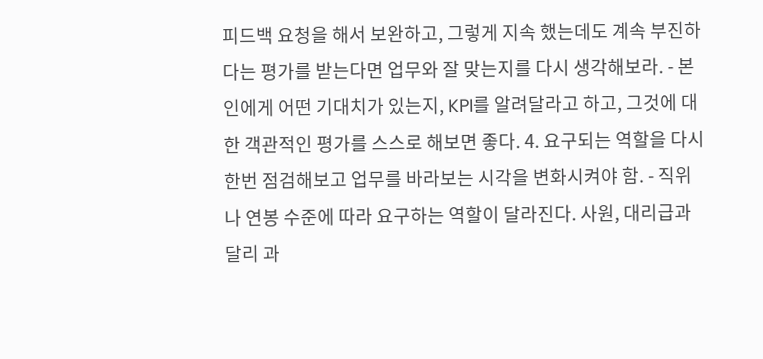피드백 요청을 해서 보완하고, 그렇게 지속 했는데도 계속 부진하다는 평가를 받는다면 업무와 잘 맞는지를 다시 생각해보라. - 본인에게 어떤 기대치가 있는지, KPI를 알려달라고 하고, 그것에 대한 객관적인 평가를 스스로 해보면 좋다. 4. 요구되는 역할을 다시 한번 점검해보고 업무를 바라보는 시각을 변화시켜야 함. - 직위나 연봉 수준에 따라 요구하는 역할이 달라진다. 사원, 대리급과 달리 과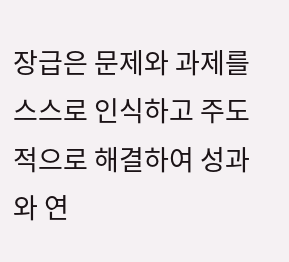장급은 문제와 과제를 스스로 인식하고 주도적으로 해결하여 성과와 연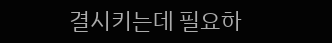결시키는데 필요하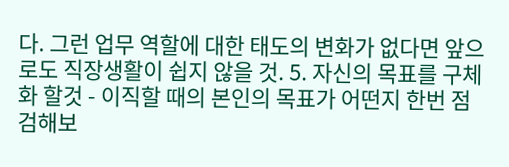다. 그런 업무 역할에 대한 태도의 변화가 없다면 앞으로도 직장생활이 쉽지 않을 것. 5. 자신의 목표를 구체화 할것 - 이직할 때의 본인의 목표가 어떤지 한번 점검해보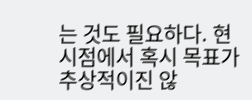는 것도 필요하다. 현 시점에서 혹시 목표가 추상적이진 않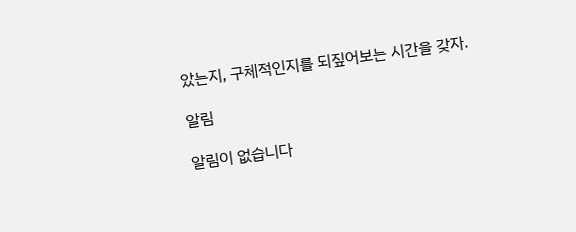았는지, 구체적인지를 되짚어보는 시간을 갖자.

알림

알림이 없습니다